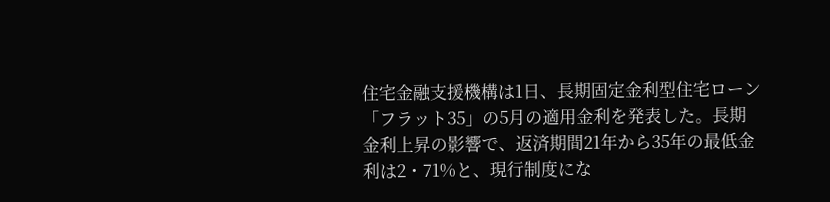住宅金融支援機構は1日、長期固定金利型住宅ローン「フラット35」の5月の適用金利を発表した。長期金利上昇の影響で、返済期間21年から35年の最低金利は2・71%と、現行制度にな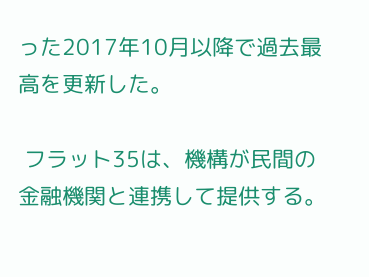った2017年10月以降で過去最高を更新した。

 フラット35は、機構が民間の金融機関と連携して提供する。